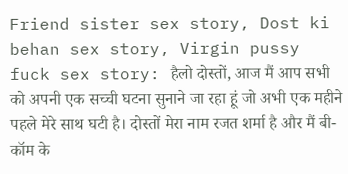Friend sister sex story, Dost ki behan sex story, Virgin pussy fuck sex story: हैलो दोस्तों, आज मैं आप सभी को अपनी एक सच्ची घटना सुनाने जा रहा हूं जो अभी एक महीने पहले मेरे साथ घटी है। दोस्तों मेरा नाम रजत शर्मा है और मैं बी-कॉम के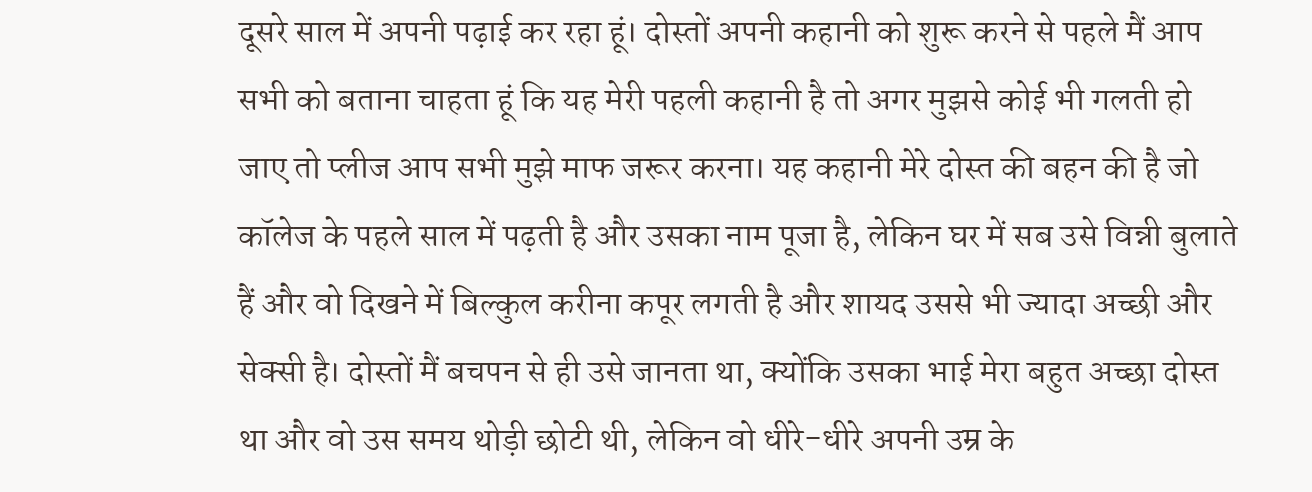दूसरे साल में अपनी पढ़ाई कर रहा हूं। दोस्तों अपनी कहानी को शुरू करने से पहले मैं आप सभी को बताना चाहता हूं कि यह मेरी पहली कहानी है तो अगर मुझसे कोई भी गलती हो जाए तो प्लीज आप सभी मुझे माफ जरूर करना। यह कहानी मेरे दोस्त की बहन की है जो कॉलेज के पहले साल में पढ़ती है और उसका नाम पूजा है, लेकिन घर में सब उसे विन्नी बुलाते हैं और वो दिखने में बिल्कुल करीना कपूर लगती है और शायद उससे भी ज्यादा अच्छी और सेक्सी है। दोस्तों मैं बचपन से ही उसे जानता था, क्योंकि उसका भाई मेरा बहुत अच्छा दोस्त था और वो उस समय थोड़ी छोटी थी, लेकिन वो धीरे-धीरे अपनी उम्र के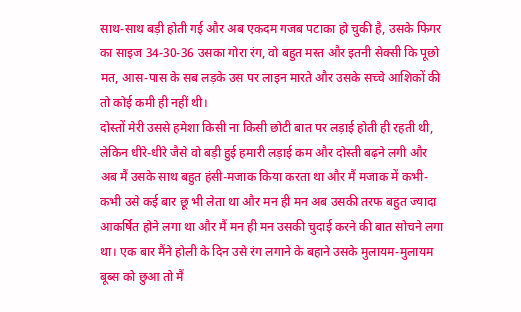साथ-साथ बड़ी होती गई और अब एकदम गजब पटाका हो चुकी है, उसके फिगर का साइज 34-30-36 उसका गोरा रंग, वो बहुत मस्त और इतनी सेक्सी कि पूछो मत, आस-पास के सब लड़के उस पर लाइन मारते और उसके सच्चे आशिकों की तो कोई कमी ही नहीं थी।
दोस्तों मेरी उससे हमेशा किसी ना किसी छोटी बात पर लड़ाई होती ही रहती थी, लेकिन धीरे-धीरे जैसे वो बड़ी हुई हमारी लड़ाई कम और दोस्ती बढ़ने लगी और अब मैं उसके साथ बहुत हंसी-मजाक किया करता था और मैं मजाक में कभी-कभी उसे कई बार छू भी लेता था और मन ही मन अब उसकी तरफ बहुत ज्यादा आकर्षित होने लगा था और मैं मन ही मन उसकी चुदाई करने की बात सोचने लगा था। एक बार मैंने होली के दिन उसे रंग लगाने के बहाने उसके मुलायम-मुलायम बूब्स को छुआ तो मैं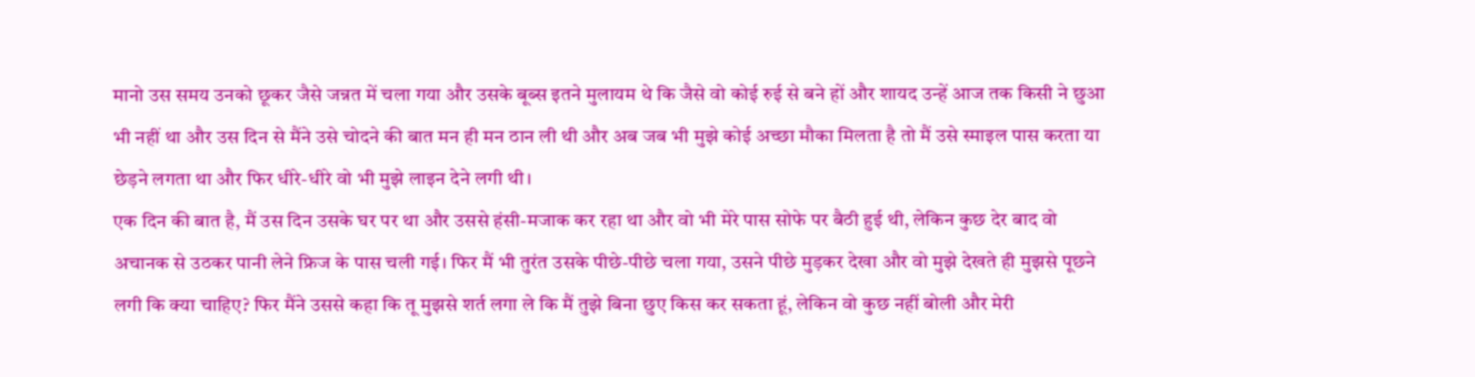मानो उस समय उनको छूकर जैसे जन्नत में चला गया और उसके बूब्स इतने मुलायम थे कि जैसे वो कोई रुई से बने हों और शायद उन्हें आज तक किसी ने छुआ भी नहीं था और उस दिन से मैंने उसे चोदने की बात मन ही मन ठान ली थी और अब जब भी मुझे कोई अच्छा मौका मिलता है तो मैं उसे स्माइल पास करता या छेड़ने लगता था और फिर धीरे-धीरे वो भी मुझे लाइन देने लगी थी।
एक दिन की बात है, मैं उस दिन उसके घर पर था और उससे हंसी-मजाक कर रहा था और वो भी मेरे पास सोफे पर बैठी हुई थी, लेकिन कुछ देर बाद वो अचानक से उठकर पानी लेने फ्रिज के पास चली गई। फिर मैं भी तुरंत उसके पीछे-पीछे चला गया, उसने पीछे मुड़कर देखा और वो मुझे देखते ही मुझसे पूछने लगी कि क्या चाहिए? फिर मैंने उससे कहा कि तू मुझसे शर्त लगा ले कि मैं तुझे बिना छुए किस कर सकता हूं, लेकिन वो कुछ नहीं बोली और मेरी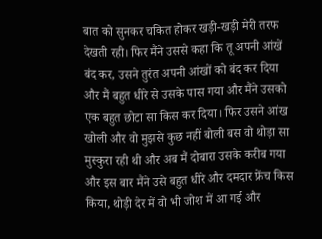बात को सुनकर चकित होकर खड़ी-खड़ी मेरी तरफ देखती रही। फिर मैंने उससे कहा कि तू अपनी आंखें बंद कर, उसने तुरंत अपनी आंखों को बंद कर दिया और मैं बहुत धीरे से उसके पास गया और मैंने उसको एक बहुत छोटा सा किस कर दिया। फिर उसने आंख खोली और वो मुझसे कुछ नहीं बोली बस वो थोड़ा सा मुस्कुरा रही थी और अब मैं दोबारा उसके करीब गया और इस बार मैंने उसे बहुत धीरे और दमदार फ्रेंच किस किया, थोड़ी देर में वो भी जोश में आ गई और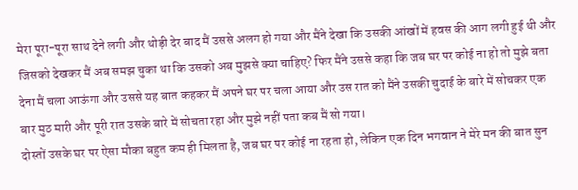मेरा पूरा-पूरा साथ देने लगी और थोड़ी देर बाद मैं उससे अलग हो गया और मैंने देखा कि उसकी आंखों में हवस की आग लगी हुई थी और जिसको देखकर मैं अब समझ चुका था कि उसको अब मुझसे क्या चाहिए? फिर मैंने उससे कहा कि जब घर पर कोई ना हो तो मुझे बता देना मैं चला आऊंगा और उससे यह बात कहकर मैं अपने घर पर चला आया और उस रात को मैंने उसकी चुदाई के बारे में सोचकर एक बार मुठ मारी और पूरी रात उसके बारे में सोचता रहा और मुझे नहीं पता कब मैं सो गया।
दोस्तों उसके घर पर ऐसा मौका बहुत कम ही मिलता है, जब घर पर कोई ना रहता हो, लेकिन एक दिन भगवान ने मेरे मन की बात सुन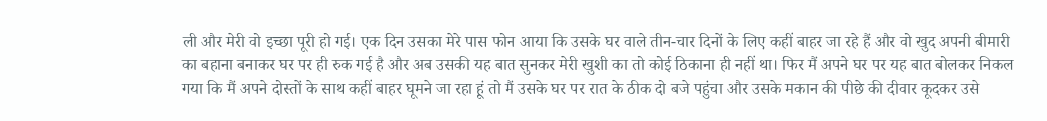ली और मेरी वो इच्छा पूरी हो गई। एक दिन उसका मेरे पास फोन आया कि उसके घर वाले तीन-चार दिनों के लिए कहीं बाहर जा रहे हैं और वो खुद अपनी बीमारी का बहाना बनाकर घर पर ही रुक गई है और अब उसकी यह बात सुनकर मेरी खुशी का तो कोई ठिकाना ही नहीं था। फिर मैं अपने घर पर यह बात बोलकर निकल गया कि मैं अपने दोस्तों के साथ कहीं बाहर घूमने जा रहा हूं तो मैं उसके घर पर रात के ठीक दो बजे पहुंचा और उसके मकान की पीछे की दीवार कूदकर उसे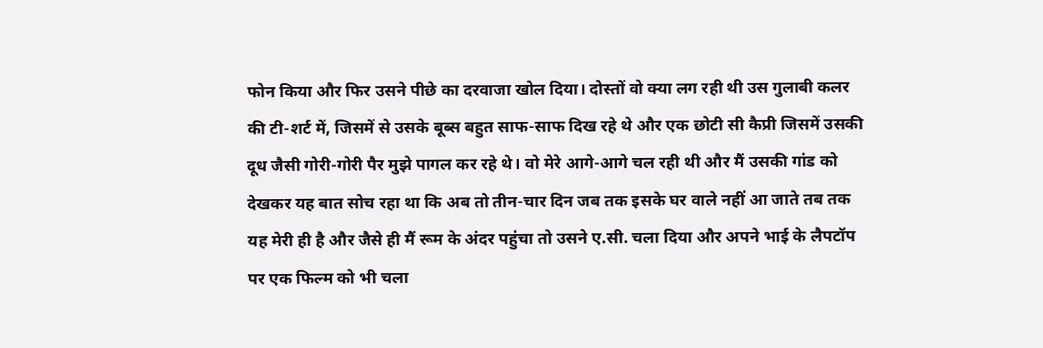फोन किया और फिर उसने पीछे का दरवाजा खोल दिया। दोस्तों वो क्या लग रही थी उस गुलाबी कलर की टी-शर्ट में, जिसमें से उसके बूब्स बहुत साफ-साफ दिख रहे थे और एक छोटी सी कैप्री जिसमें उसकी दूध जैसी गोरी-गोरी पैर मुझे पागल कर रहे थे। वो मेरे आगे-आगे चल रही थी और मैं उसकी गांड को देखकर यह बात सोच रहा था कि अब तो तीन-चार दिन जब तक इसके घर वाले नहीं आ जाते तब तक यह मेरी ही है और जैसे ही मैं रूम के अंदर पहुंचा तो उसने ए.सी. चला दिया और अपने भाई के लैपटॉप पर एक फिल्म को भी चला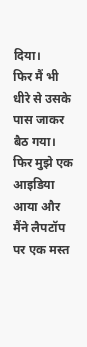दिया।
फिर मैं भी धीरे से उसके पास जाकर बैठ गया। फिर मुझे एक आइडिया आया और मैंने लैपटॉप पर एक मस्त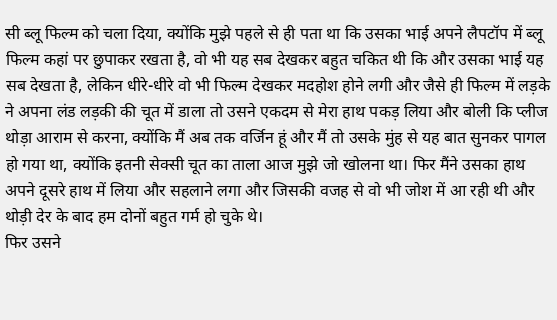सी ब्लू फिल्म को चला दिया, क्योंकि मुझे पहले से ही पता था कि उसका भाई अपने लैपटॉप में ब्लू फिल्म कहां पर छुपाकर रखता है, वो भी यह सब देखकर बहुत चकित थी कि और उसका भाई यह सब देखता है, लेकिन धीरे-धीरे वो भी फिल्म देखकर मदहोश होने लगी और जैसे ही फिल्म में लड़के ने अपना लंड लड़की की चूत में डाला तो उसने एकदम से मेरा हाथ पकड़ लिया और बोली कि प्लीज थोड़ा आराम से करना, क्योंकि मैं अब तक वर्जिन हूं और मैं तो उसके मुंह से यह बात सुनकर पागल हो गया था, क्योंकि इतनी सेक्सी चूत का ताला आज मुझे जो खोलना था। फिर मैंने उसका हाथ अपने दूसरे हाथ में लिया और सहलाने लगा और जिसकी वजह से वो भी जोश में आ रही थी और थोड़ी देर के बाद हम दोनों बहुत गर्म हो चुके थे।
फिर उसने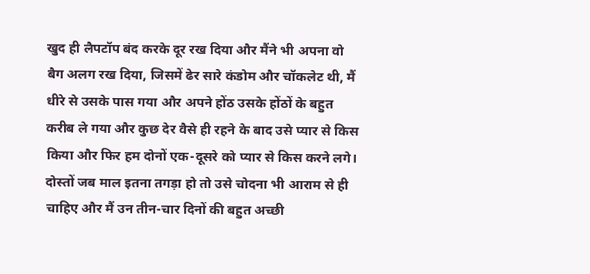खुद ही लैपटॉप बंद करके दूर रख दिया और मैंने भी अपना वो बैग अलग रख दिया, जिसमें ढेर सारे कंडोम और चॉकलेट थी, मैं धीरे से उसके पास गया और अपने होंठ उसके होंठों के बहुत करीब ले गया और कुछ देर वैसे ही रहने के बाद उसे प्यार से किस किया और फिर हम दोनों एक-दूसरे को प्यार से किस करने लगे। दोस्तों जब माल इतना तगड़ा हो तो उसे चोदना भी आराम से ही चाहिए और मैं उन तीन-चार दिनों की बहुत अच्छी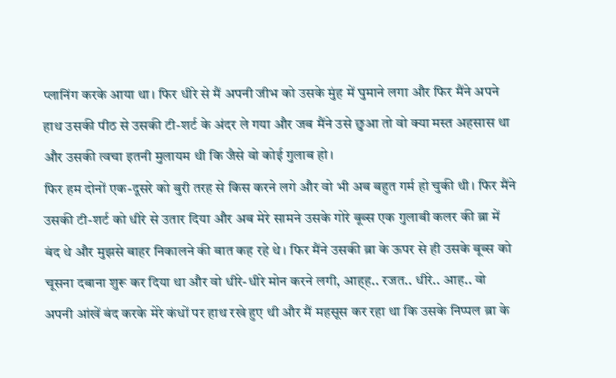प्लानिंग करके आया था। फिर धीरे से मैं अपनी जीभ को उसके मुंह में घुमाने लगा और फिर मैंने अपने हाथ उसकी पीठ से उसकी टी-शर्ट के अंदर ले गया और जब मैंने उसे छुआ तो वो क्या मस्त अहसास था और उसकी त्वचा इतनी मुलायम थी कि जैसे वो कोई गुलाब हो।
फिर हम दोनों एक-दूसरे को बुरी तरह से किस करने लगे और वो भी अब बहुत गर्म हो चुकी थी। फिर मैंने उसकी टी-शर्ट को धीरे से उतार दिया और अब मेरे सामने उसके गोरे बूब्स एक गुलाबी कलर की ब्रा में बंद थे और मुझसे बाहर निकालने की बात कह रहे थे। फिर मैंने उसकी ब्रा के ऊपर से ही उसके बूब्स को चूसना दबाना शुरू कर दिया था और वो धीरे-धीरे मोन करने लगी, आह्ह.. रजत.. धीरे.. आह.. वो अपनी आंखें बंद करके मेरे कंधों पर हाथ रखे हुए थी और मैं महसूस कर रहा था कि उसके निप्पल ब्रा के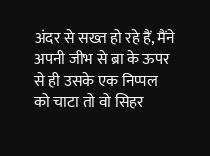अंदर से सख्त हो रहे हैं, मैंने अपनी जीभ से ब्रा के ऊपर से ही उसके एक निप्पल को चाटा तो वो सिहर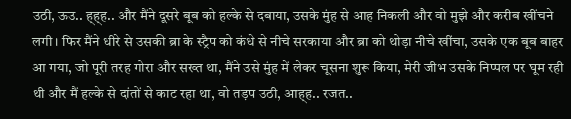उठी, ऊउ.. ह्ह्ह.. और मैंने दूसरे बूब को हल्के से दबाया, उसके मुंह से आह निकली और वो मुझे और करीब खींचने लगी। फिर मैंने धीरे से उसकी ब्रा के स्ट्रैप को कंधे से नीचे सरकाया और ब्रा को थोड़ा नीचे खींचा, उसके एक बूब बाहर आ गया, जो पूरी तरह गोरा और सख्त था, मैंने उसे मुंह में लेकर चूसना शुरू किया, मेरी जीभ उसके निप्पल पर घूम रही थी और मैं हल्के से दांतों से काट रहा था, वो तड़प उठी, आह्ह.. रजत..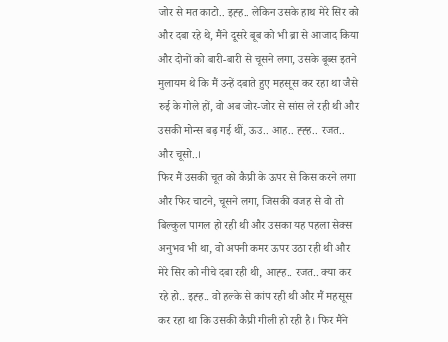जोर से मत काटो.. इह्ह.. लेकिन उसके हाथ मेरे सिर को और दबा रहे थे, मैंने दूसरे बूब को भी ब्रा से आजाद किया और दोनों को बारी-बारी से चूसने लगा, उसके बूब्स इतने मुलायम थे कि मैं उन्हें दबाते हुए महसूस कर रहा था जैसे रुई के गोले हों, वो अब जोर-जोर से सांस ले रही थी और उसकी मोन्स बढ़ गई थीं, ऊउ.. आह.. ह्ह्ह.. रजत.. और चूसो..।
फिर मैं उसकी चूत को कैप्री के ऊपर से किस करने लगा और फिर चाटने, चूसने लगा, जिसकी वजह से वो तो बिल्कुल पागल हो रही थी और उसका यह पहला सेक्स अनुभव भी था, वो अपनी कमर ऊपर उठा रही थी और मेरे सिर को नीचे दबा रही थी, आह्ह.. रजत.. क्या कर रहे हो.. इह्ह.. वो हल्के से कांप रही थी और मैं महसूस कर रहा था कि उसकी कैप्री गीली हो रही है। फिर मैंने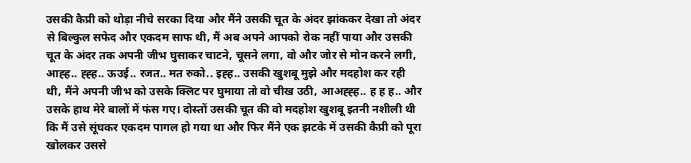उसकी कैप्री को थोड़ा नीचे सरका दिया और मैंने उसकी चूत के अंदर झांककर देखा तो अंदर से बिल्कुल सफेद और एकदम साफ थी, मैं अब अपने आपको रोक नहीं पाया और उसकी चूत के अंदर तक अपनी जीभ घुसाकर चाटने, चूसने लगा, वो और जोर से मोन करने लगी, आह्ह.. ह्ह्ह.. ऊउई.. रजत.. मत रुको.. इह्ह.. उसकी खुशबू मुझे और मदहोश कर रही थी, मैंने अपनी जीभ को उसके क्लिट पर घुमाया तो वो चीख उठी, आअह्ह्ह.. ह ह ह.. और उसके हाथ मेरे बालों में फंस गए। दोस्तों उसकी चूत की वो मदहोश खुशबू इतनी नशीली थी कि मैं उसे सूंघकर एकदम पागल हो गया था और फिर मैंने एक झटके में उसकी कैप्री को पूरा खोलकर उससे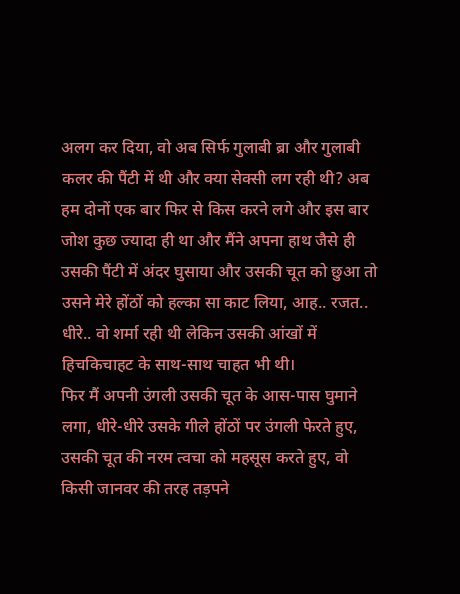अलग कर दिया, वो अब सिर्फ गुलाबी ब्रा और गुलाबी कलर की पैंटी में थी और क्या सेक्सी लग रही थी? अब हम दोनों एक बार फिर से किस करने लगे और इस बार जोश कुछ ज्यादा ही था और मैंने अपना हाथ जैसे ही उसकी पैंटी में अंदर घुसाया और उसकी चूत को छुआ तो उसने मेरे होंठों को हल्का सा काट लिया, आह.. रजत.. धीरे.. वो शर्मा रही थी लेकिन उसकी आंखों में हिचकिचाहट के साथ-साथ चाहत भी थी।
फिर मैं अपनी उंगली उसकी चूत के आस-पास घुमाने लगा, धीरे-धीरे उसके गीले होंठों पर उंगली फेरते हुए, उसकी चूत की नरम त्वचा को महसूस करते हुए, वो किसी जानवर की तरह तड़पने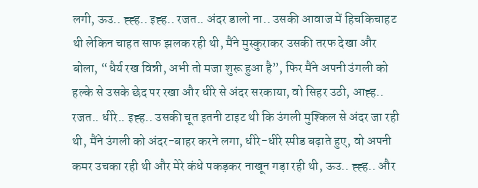लगी, ऊउ.. ह्ह्ह.. इह्ह.. रजत.. अंदर डालो ना.. उसकी आवाज में हिचकिचाहट थी लेकिन चाहत साफ झलक रही थी, मैंने मुस्कुराकर उसकी तरफ देखा और बोला, “धैर्य रख विन्नी, अभी तो मजा शुरू हुआ है”, फिर मैंने अपनी उंगली को हल्के से उसके छेद पर रखा और धीरे से अंदर सरकाया, वो सिहर उठी, आह्ह.. रजत.. धीरे.. इह्ह.. उसकी चूत इतनी टाइट थी कि उंगली मुश्किल से अंदर जा रही थी, मैंने उंगली को अंदर-बाहर करने लगा, धीरे-धीरे स्पीड बढ़ाते हुए, वो अपनी कमर उचका रही थी और मेरे कंधे पकड़कर नाखून गड़ा रही थी, ऊउ.. ह्ह्ह.. और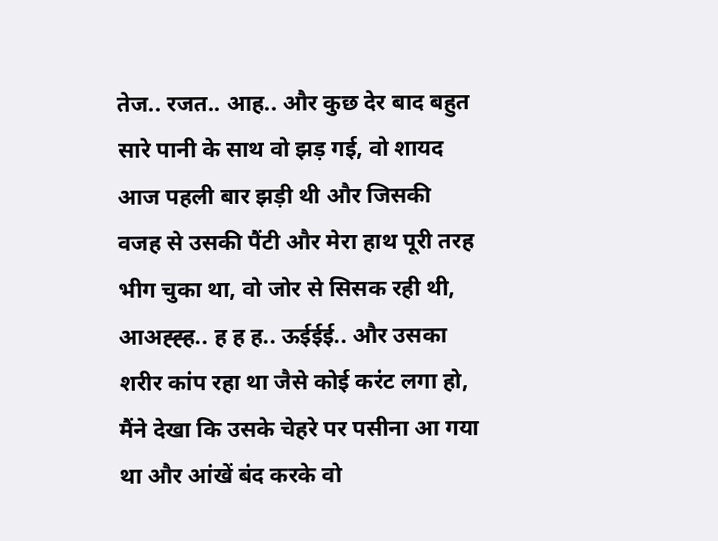तेज.. रजत.. आह.. और कुछ देर बाद बहुत सारे पानी के साथ वो झड़ गई, वो शायद आज पहली बार झड़ी थी और जिसकी वजह से उसकी पैंटी और मेरा हाथ पूरी तरह भीग चुका था, वो जोर से सिसक रही थी, आअह्ह्ह.. ह ह ह.. ऊईईई.. और उसका शरीर कांप रहा था जैसे कोई करंट लगा हो, मैंने देखा कि उसके चेहरे पर पसीना आ गया था और आंखें बंद करके वो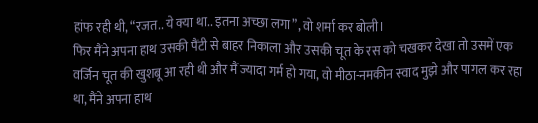हांफ रही थी, “रजत.. ये क्या था.. इतना अच्छा लगा”, वो शर्मा कर बोली।
फिर मैंने अपना हाथ उसकी पैंटी से बाहर निकाला और उसकी चूत के रस को चखकर देखा तो उसमें एक वर्जिन चूत की खुशबू आ रही थी और मैं ज्यादा गर्म हो गया, वो मीठा-नमकीन स्वाद मुझे और पागल कर रहा था, मैंने अपना हाथ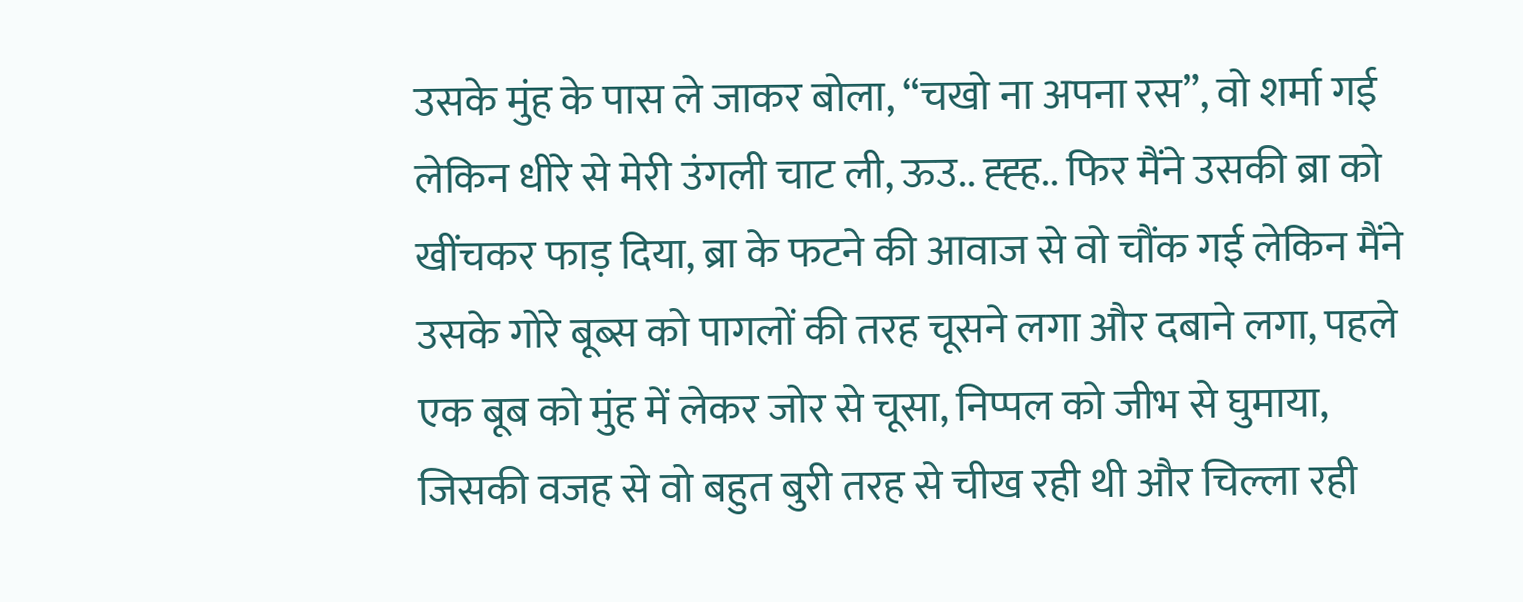उसके मुंह के पास ले जाकर बोला, “चखो ना अपना रस”, वो शर्मा गई लेकिन धीरे से मेरी उंगली चाट ली, ऊउ.. ह्ह्ह.. फिर मैंने उसकी ब्रा को खींचकर फाड़ दिया, ब्रा के फटने की आवाज से वो चौंक गई लेकिन मैंने उसके गोरे बूब्स को पागलों की तरह चूसने लगा और दबाने लगा, पहले एक बूब को मुंह में लेकर जोर से चूसा, निप्पल को जीभ से घुमाया, जिसकी वजह से वो बहुत बुरी तरह से चीख रही थी और चिल्ला रही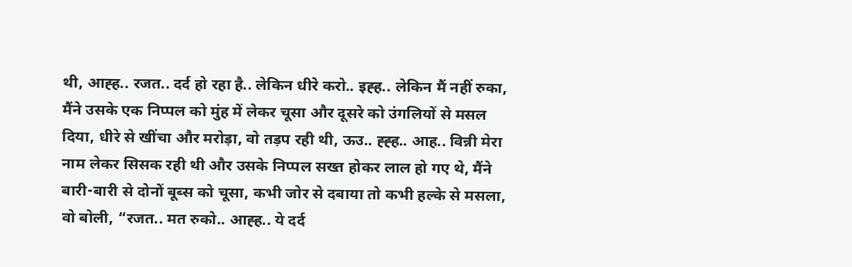थी, आह्ह.. रजत.. दर्द हो रहा है.. लेकिन धीरे करो.. इह्ह.. लेकिन मैं नहीं रुका, मैंने उसके एक निप्पल को मुंह में लेकर चूसा और दूसरे को उंगलियों से मसल दिया, धीरे से खींचा और मरोड़ा, वो तड़प रही थी, ऊउ.. ह्ह्ह.. आह.. विन्नी मेरा नाम लेकर सिसक रही थी और उसके निप्पल सख्त होकर लाल हो गए थे, मैंने बारी-बारी से दोनों बूब्स को चूसा, कभी जोर से दबाया तो कभी हल्के से मसला, वो बोली, “रजत.. मत रुको.. आह्ह.. ये दर्द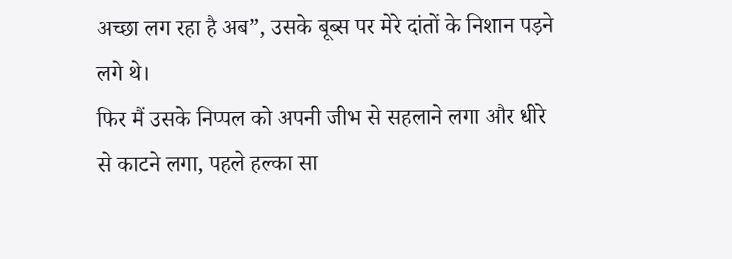अच्छा लग रहा है अब”, उसके बूब्स पर मेरे दांतों के निशान पड़ने लगे थे।
फिर मैं उसके निप्पल को अपनी जीभ से सहलाने लगा और धीरे से काटने लगा, पहले हल्का सा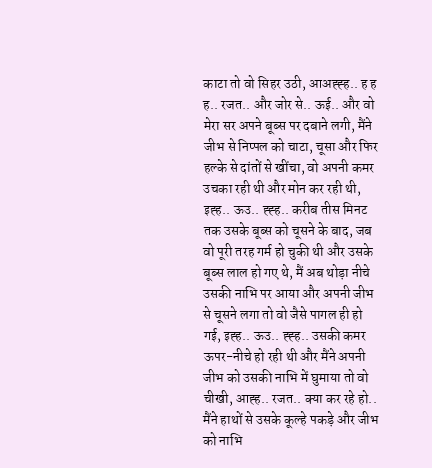काटा तो वो सिहर उठी, आअह्ह्ह.. ह ह ह.. रजत.. और जोर से.. ऊई.. और वो मेरा सर अपने बूब्स पर दबाने लगी, मैंने जीभ से निप्पल को चाटा, चूसा और फिर हल्के से दांतों से खींचा, वो अपनी कमर उचका रही थी और मोन कर रही थी, इह्ह.. ऊउ.. ह्ह्ह.. करीब तीस मिनट तक उसके बूब्स को चूसने के बाद, जब वो पूरी तरह गर्म हो चुकी थी और उसके बूब्स लाल हो गए थे, मैं अब थोड़ा नीचे उसकी नाभि पर आया और अपनी जीभ से चूसने लगा तो वो जैसे पागल ही हो गई, इह्ह.. ऊउ.. ह्ह्ह.. उसकी कमर ऊपर-नीचे हो रही थी और मैंने अपनी जीभ को उसकी नाभि में घुमाया तो वो चीखी, आह्ह.. रजत.. क्या कर रहे हो.. मैंने हाथों से उसके कूल्हे पकड़े और जीभ को नाभि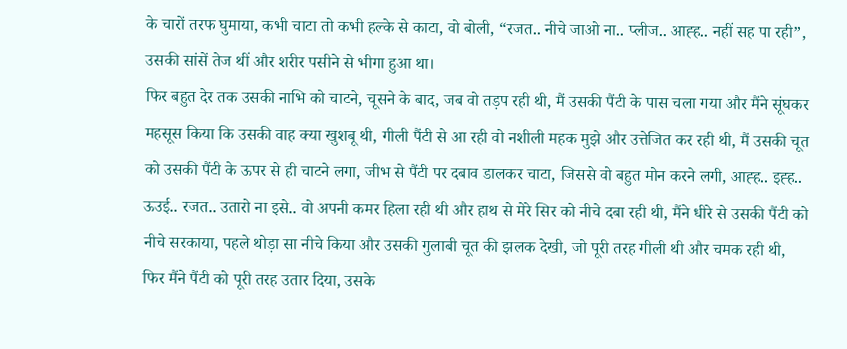के चारों तरफ घुमाया, कभी चाटा तो कभी हल्के से काटा, वो बोली, “रजत.. नीचे जाओ ना.. प्लीज.. आह्ह.. नहीं सह पा रही”, उसकी सांसें तेज थीं और शरीर पसीने से भीगा हुआ था।
फिर बहुत देर तक उसकी नाभि को चाटने, चूसने के बाद, जब वो तड़प रही थी, मैं उसकी पैंटी के पास चला गया और मैंने सूंघकर महसूस किया कि उसकी वाह क्या खुशबू थी, गीली पैंटी से आ रही वो नशीली महक मुझे और उत्तेजित कर रही थी, मैं उसकी चूत को उसकी पैंटी के ऊपर से ही चाटने लगा, जीभ से पैंटी पर दबाव डालकर चाटा, जिससे वो बहुत मोन करने लगी, आह्ह.. इह्ह.. ऊउई.. रजत.. उतारो ना इसे.. वो अपनी कमर हिला रही थी और हाथ से मेरे सिर को नीचे दबा रही थी, मैंने धीरे से उसकी पैंटी को नीचे सरकाया, पहले थोड़ा सा नीचे किया और उसकी गुलाबी चूत की झलक देखी, जो पूरी तरह गीली थी और चमक रही थी, फिर मैंने पैंटी को पूरी तरह उतार दिया, उसके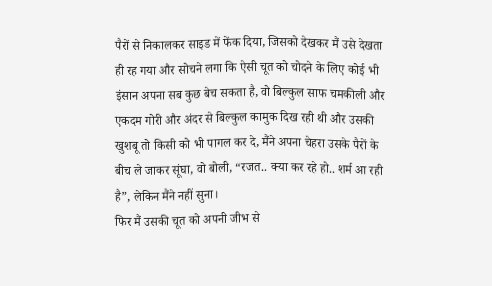पैरों से निकालकर साइड में फेंक दिया, जिसको देखकर मैं उसे देखता ही रह गया और सोचने लगा कि ऐसी चूत को चोदने के लिए कोई भी इंसान अपना सब कुछ बेच सकता है, वो बिल्कुल साफ चमकीली और एकदम गोरी और अंदर से बिल्कुल कामुक दिख रही थी और उसकी खुशबू तो किसी को भी पागल कर दे, मैंने अपना चेहरा उसके पैरों के बीच ले जाकर सूंघा, वो बोली, “रजत.. क्या कर रहे हो.. शर्म आ रही है”, लेकिन मैंने नहीं सुना।
फिर मैं उसकी चूत को अपनी जीभ से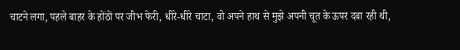चाटने लगा, पहले बाहर के होंठों पर जीभ फेरी, धीरे-धीरे चाटा, वो अपने हाथ से मुझे अपनी चूत के ऊपर दबा रही थी,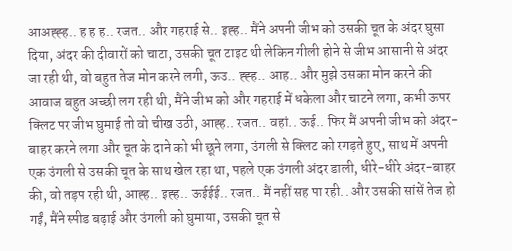आअह्ह्ह.. ह ह ह.. रजत.. और गहराई से.. इह्ह.. मैंने अपनी जीभ को उसकी चूत के अंदर घुसा दिया, अंदर की दीवारों को चाटा, उसकी चूत टाइट थी लेकिन गीली होने से जीभ आसानी से अंदर जा रही थी, वो बहुत तेज मोन करने लगी, ऊउ.. ह्ह्ह.. आह.. और मुझे उसका मोन करने की आवाज बहुत अच्छी लग रही थी, मैंने जीभ को और गहराई में धकेला और चाटने लगा, कभी ऊपर क्लिट पर जीभ घुमाई तो वो चीख उठी, आह्ह.. रजत.. वहां.. ऊई.. फिर मैं अपनी जीभ को अंदर-बाहर करने लगा और चूत के दाने को भी छूने लगा, उंगली से क्लिट को रगड़ते हुए, साथ में अपनी एक उंगली से उसकी चूत के साथ खेल रहा था, पहले एक उंगली अंदर डाली, धीरे-धीरे अंदर-बाहर की, वो तड़प रही थी, आह्ह.. इह्ह.. ऊईईई.. रजत.. मैं नहीं सह पा रही.. और उसकी सांसें तेज हो गईं, मैंने स्पीड बढ़ाई और उंगली को घुमाया, उसकी चूत से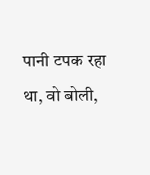पानी टपक रहा था, वो बोली,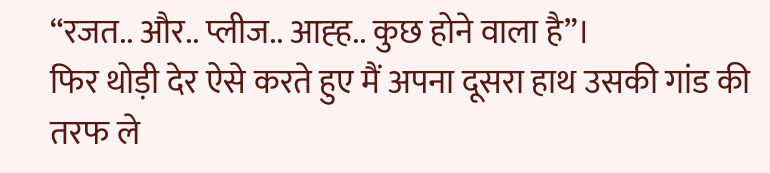“रजत.. और.. प्लीज.. आह्ह.. कुछ होने वाला है”।
फिर थोड़ी देर ऐसे करते हुए मैं अपना दूसरा हाथ उसकी गांड की तरफ ले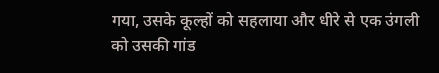गया, उसके कूल्हों को सहलाया और धीरे से एक उंगली को उसकी गांड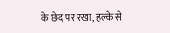के छेद पर रखा, हल्के से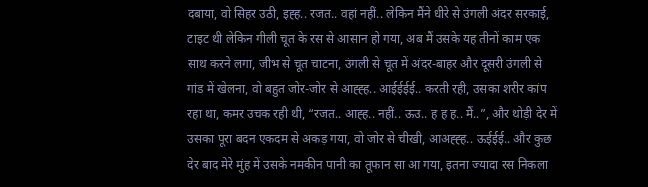दबाया, वो सिहर उठी, इह्ह.. रजत.. वहां नहीं.. लेकिन मैंने धीरे से उंगली अंदर सरकाई, टाइट थी लेकिन गीली चूत के रस से आसान हो गया, अब मैं उसके यह तीनों काम एक साथ करने लगा, जीभ से चूत चाटना, उंगली से चूत में अंदर-बाहर और दूसरी उंगली से गांड में खेलना, वो बहुत जोर-जोर से आह्ह्ह.. आईईईई.. करती रही, उसका शरीर कांप रहा था, कमर उचक रही थी, “रजत.. आह्ह.. नहीं.. ऊउ.. ह ह ह.. मैं..”, और थोड़ी देर में उसका पूरा बदन एकदम से अकड़ गया, वो जोर से चीखी, आअह्ह्ह.. ऊईईई.. और कुछ देर बाद मेरे मुंह में उसके नमकीन पानी का तूफान सा आ गया, इतना ज्यादा रस निकला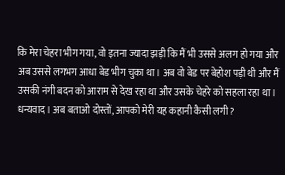कि मेरा चेहरा भीग गया, वो इतना ज्यादा झड़ी कि मैं भी उससे अलग हो गया और अब उससे लगभग आधा बेड भीग चुका था। अब वो बेड पर बेहोश पड़ी थी और मैं उसकी नंगी बदन को आराम से देख रहा था और उसके चेहरे को सहला रहा था।
धन्यवाद। अब बताओ दोस्तों, आपको मेरी यह कहानी कैसी लगी?